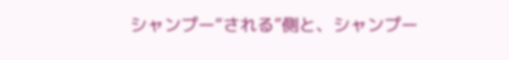シャンプー“される”側と、シャンプー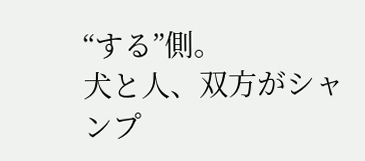“する”側。
犬と人、双方がシャンプ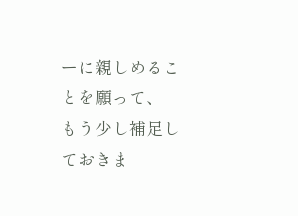ーに親しめることを願って、
もう少し補足しておきま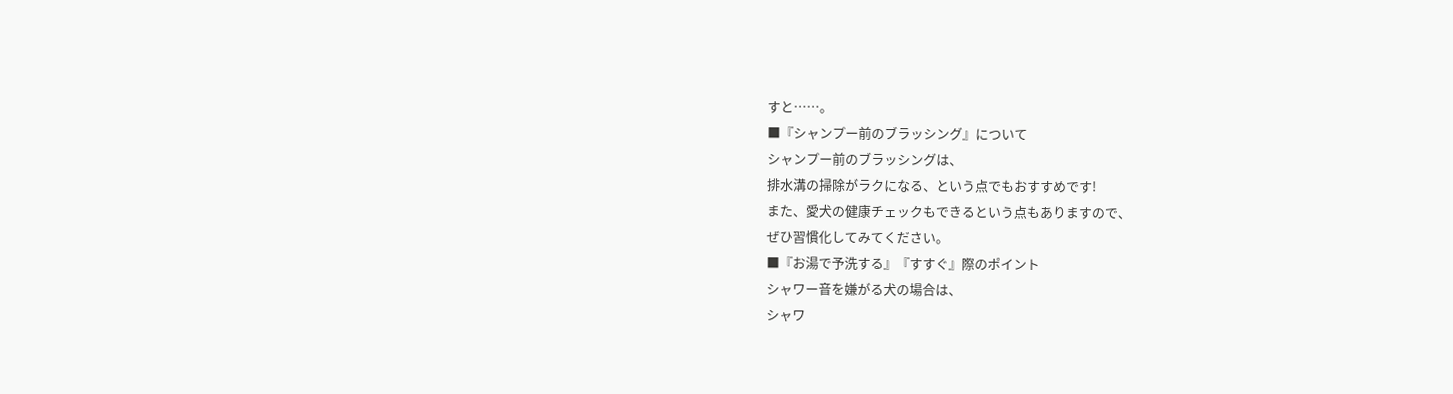すと……。
■『シャンプー前のブラッシング』について
シャンプー前のブラッシングは、
排水溝の掃除がラクになる、という点でもおすすめです!
また、愛犬の健康チェックもできるという点もありますので、
ぜひ習慣化してみてください。
■『お湯で予洗する』『すすぐ』際のポイント
シャワー音を嫌がる犬の場合は、
シャワ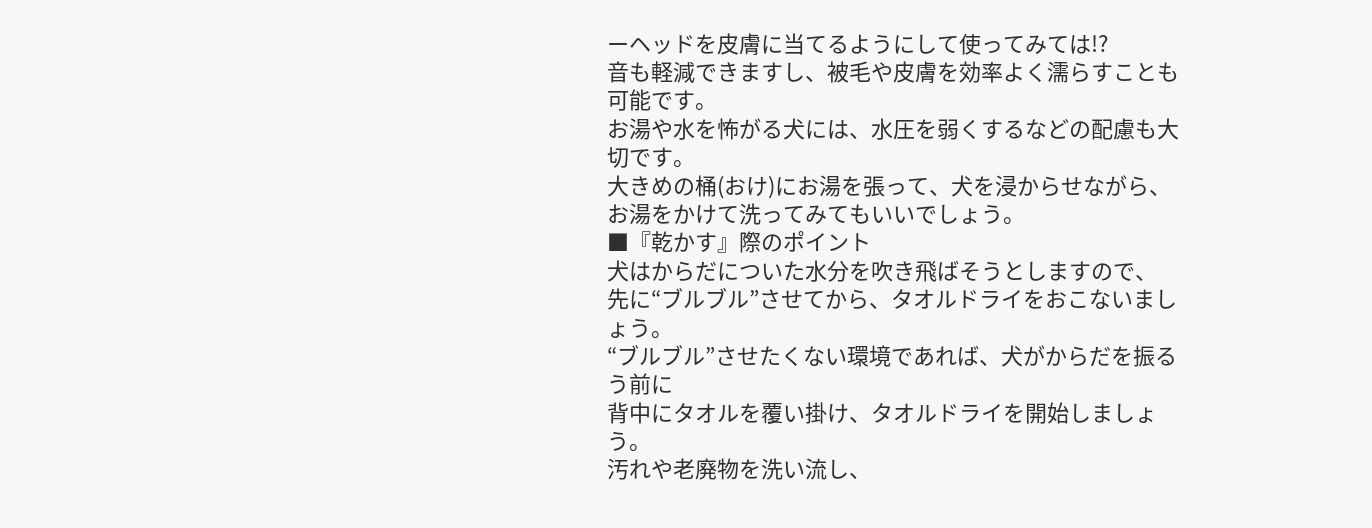ーヘッドを皮膚に当てるようにして使ってみては!?
音も軽減できますし、被毛や皮膚を効率よく濡らすことも可能です。
お湯や水を怖がる犬には、水圧を弱くするなどの配慮も大切です。
大きめの桶(おけ)にお湯を張って、犬を浸からせながら、
お湯をかけて洗ってみてもいいでしょう。
■『乾かす』際のポイント
犬はからだについた水分を吹き飛ばそうとしますので、
先に“ブルブル”させてから、タオルドライをおこないましょう。
“ブルブル”させたくない環境であれば、犬がからだを振るう前に
背中にタオルを覆い掛け、タオルドライを開始しましょう。
汚れや老廃物を洗い流し、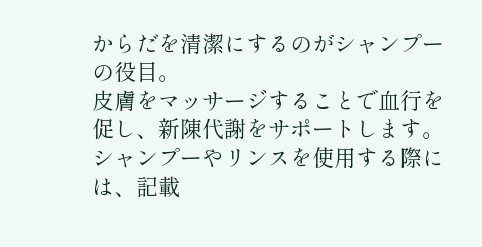からだを清潔にするのがシャンプーの役目。
皮膚をマッサージすることで血行を促し、新陳代謝をサポートします。
シャンプーやリンスを使用する際には、記載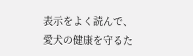表示をよく読んで、
愛犬の健康を守るた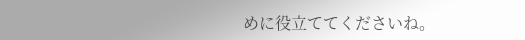めに役立ててくださいね。